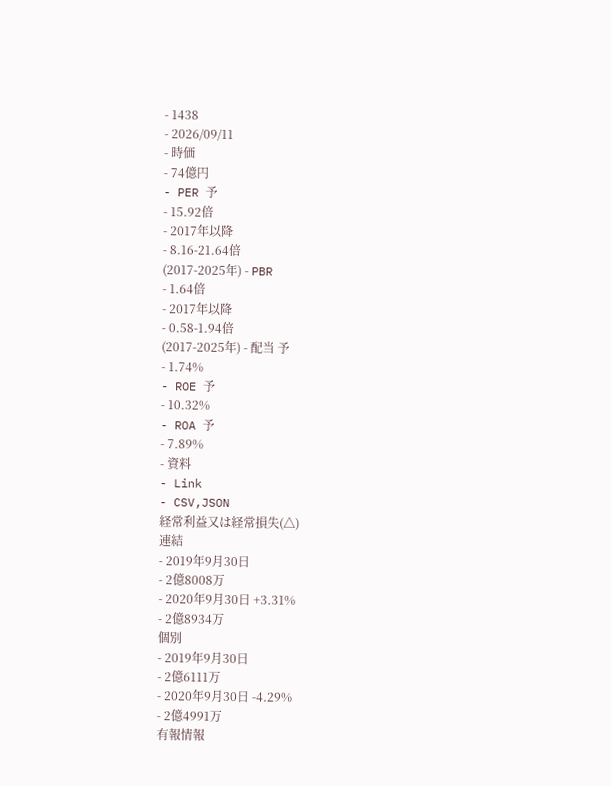- 1438
- 2026/09/11
- 時価
- 74億円
- PER 予
- 15.92倍
- 2017年以降
- 8.16-21.64倍
(2017-2025年) - PBR
- 1.64倍
- 2017年以降
- 0.58-1.94倍
(2017-2025年) - 配当 予
- 1.74%
- ROE 予
- 10.32%
- ROA 予
- 7.89%
- 資料
- Link
- CSV,JSON
経常利益又は経常損失(△)
連結
- 2019年9月30日
- 2億8008万
- 2020年9月30日 +3.31%
- 2億8934万
個別
- 2019年9月30日
- 2億6111万
- 2020年9月30日 -4.29%
- 2億4991万
有報情報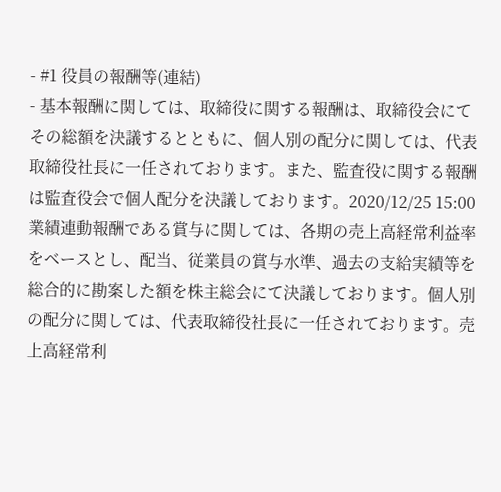- #1 役員の報酬等(連結)
- 基本報酬に関しては、取締役に関する報酬は、取締役会にてその総額を決議するとともに、個人別の配分に関しては、代表取締役社長に一任されております。また、監査役に関する報酬は監査役会で個人配分を決議しております。2020/12/25 15:00
業績連動報酬である賞与に関しては、各期の売上高経常利益率をベースとし、配当、従業員の賞与水準、過去の支給実績等を総合的に勘案した額を株主総会にて決議しております。個人別の配分に関しては、代表取締役社長に一任されております。売上高経常利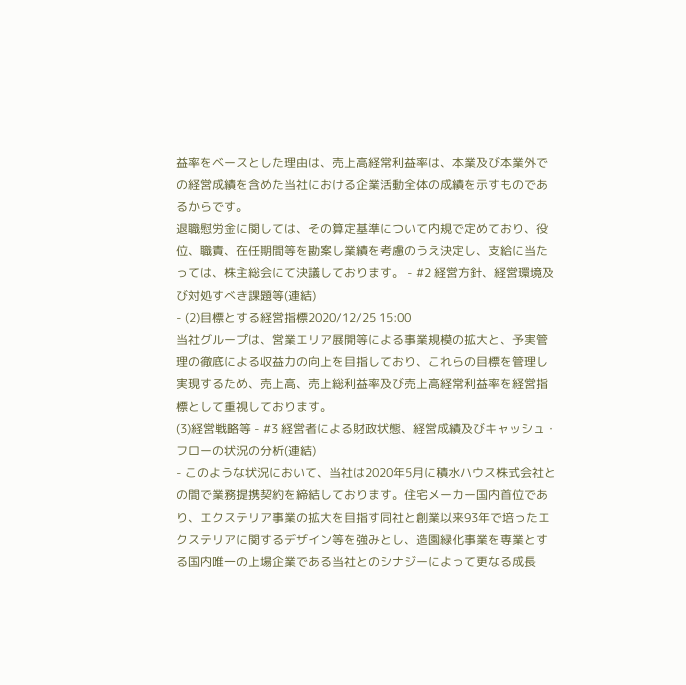益率をベースとした理由は、売上高経常利益率は、本業及び本業外での経営成績を含めた当社における企業活動全体の成績を示すものであるからです。
退職慰労金に関しては、その算定基準について内規で定めており、役位、職責、在任期間等を勘案し業績を考慮のうえ決定し、支給に当たっては、株主総会にて決議しております。 - #2 経営方針、経営環境及び対処すべき課題等(連結)
- (2)目標とする経営指標2020/12/25 15:00
当社グループは、営業エリア展開等による事業規模の拡大と、予実管理の徹底による収益力の向上を目指しており、これらの目標を管理し実現するため、売上高、売上総利益率及び売上高経常利益率を経営指標として重視しております。
(3)経営戦略等 - #3 経営者による財政状態、経営成績及びキャッシュ・フローの状況の分析(連結)
- このような状況において、当社は2020年5月に積水ハウス株式会社との間で業務提携契約を締結しております。住宅メーカー国内首位であり、エクステリア事業の拡大を目指す同社と創業以来93年で培ったエクステリアに関するデザイン等を強みとし、造園緑化事業を専業とする国内唯一の上場企業である当社とのシナジーによって更なる成長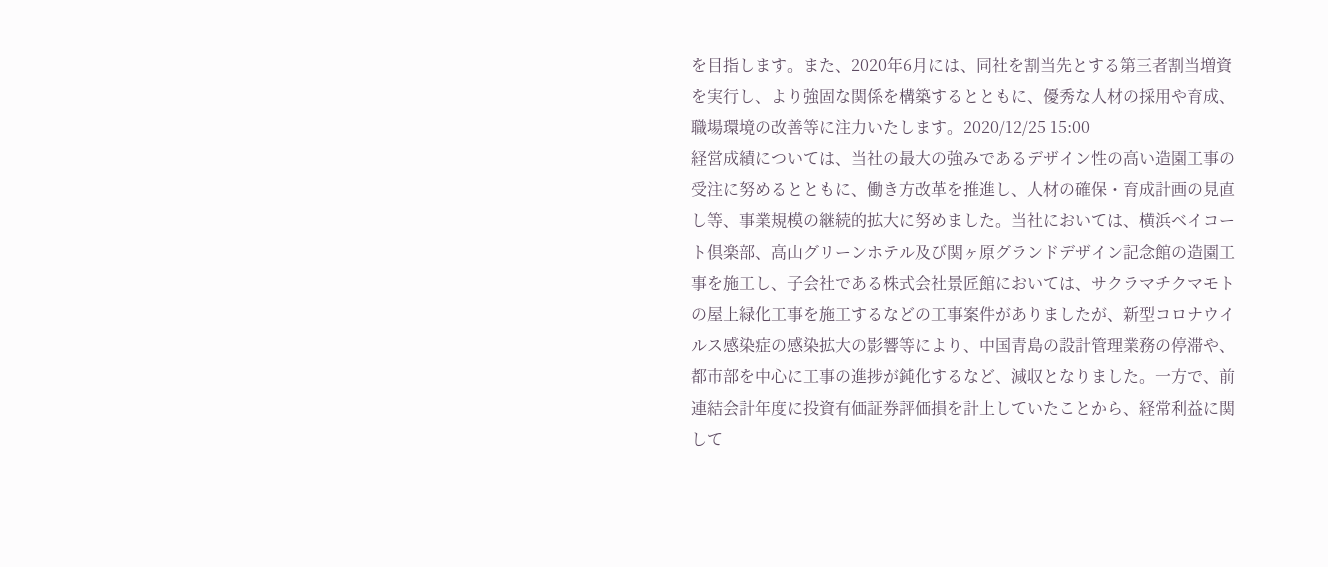を目指します。また、2020年6月には、同社を割当先とする第三者割当増資を実行し、より強固な関係を構築するとともに、優秀な人材の採用や育成、職場環境の改善等に注力いたします。2020/12/25 15:00
経営成績については、当社の最大の強みであるデザイン性の高い造園工事の受注に努めるとともに、働き方改革を推進し、人材の確保・育成計画の見直し等、事業規模の継続的拡大に努めました。当社においては、横浜ベイコート倶楽部、高山グリーンホテル及び関ヶ原グランドデザイン記念館の造園工事を施工し、子会社である株式会社景匠館においては、サクラマチクマモトの屋上緑化工事を施工するなどの工事案件がありましたが、新型コロナウイルス感染症の感染拡大の影響等により、中国青島の設計管理業務の停滞や、都市部を中心に工事の進捗が鈍化するなど、減収となりました。一方で、前連結会計年度に投資有価証券評価損を計上していたことから、経常利益に関して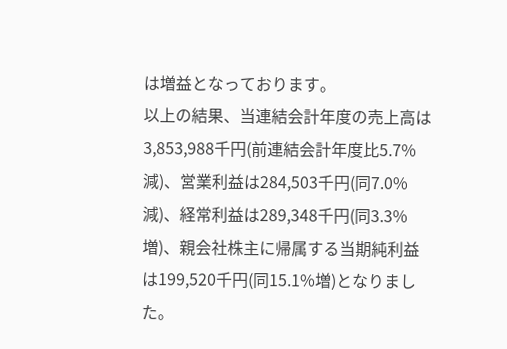は増益となっております。
以上の結果、当連結会計年度の売上高は3,853,988千円(前連結会計年度比5.7%減)、営業利益は284,503千円(同7.0%減)、経常利益は289,348千円(同3.3%増)、親会社株主に帰属する当期純利益は199,520千円(同15.1%増)となりました。